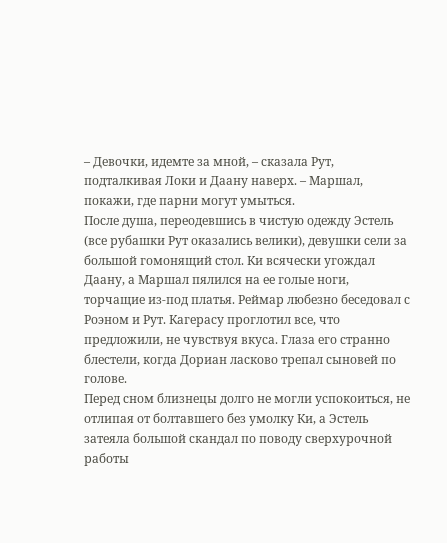– Девочки, идемте за мной, – сказала Рут, подталкивая Локи и Даану наверх. – Маршал, покажи, где парни могут умыться.
После душа, переодевшись в чистую одежду Эстель (все рубашки Рут оказались велики), девушки сели за большой гомонящий стол. Ки всячески угождал Даану, а Маршал пялился на ее голые ноги, торчащие из-под платья. Реймар любезно беседовал с Роэном и Рут. Кагерасу проглотил все, что предложили, не чувствуя вкуса. Глаза его странно блестели, когда Дориан ласково трепал сыновей по голове.
Перед сном близнецы долго не могли успокоиться, не отлипая от болтавшего без умолку Ки, а Эстель затеяла большой скандал по поводу сверхурочной работы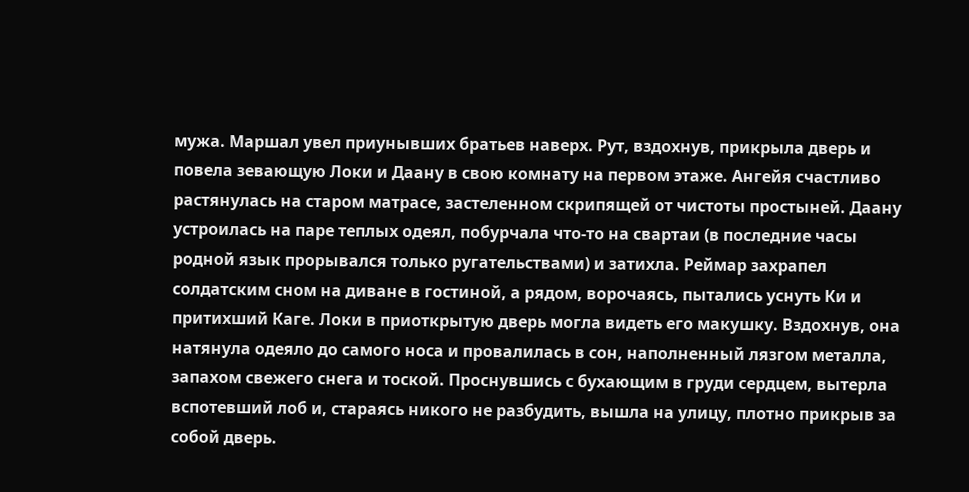мужа. Маршал увел приунывших братьев наверх. Рут, вздохнув, прикрыла дверь и повела зевающую Локи и Даану в свою комнату на первом этаже. Ангейя счастливо растянулась на старом матрасе, застеленном скрипящей от чистоты простыней. Даану устроилась на паре теплых одеял, побурчала что-то на свартаи (в последние часы родной язык прорывался только ругательствами) и затихла. Реймар захрапел солдатским сном на диване в гостиной, а рядом, ворочаясь, пытались уснуть Ки и притихший Каге. Локи в приоткрытую дверь могла видеть его макушку. Вздохнув, она натянула одеяло до самого носа и провалилась в сон, наполненный лязгом металла, запахом свежего снега и тоской. Проснувшись с бухающим в груди сердцем, вытерла вспотевший лоб и, стараясь никого не разбудить, вышла на улицу, плотно прикрыв за собой дверь.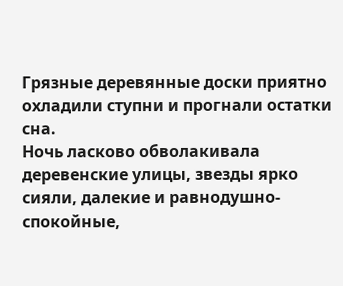Грязные деревянные доски приятно охладили ступни и прогнали остатки сна.
Ночь ласково обволакивала деревенские улицы, звезды ярко сияли, далекие и равнодушно-спокойные,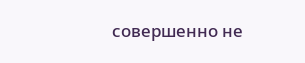совершенно не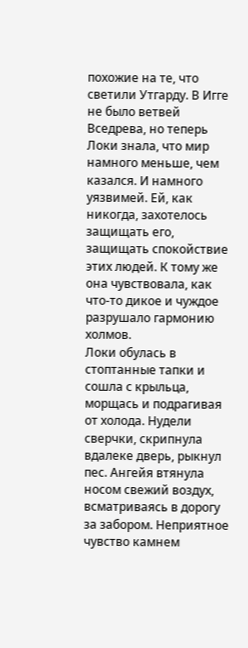похожие на те, что светили Утгарду. В Игге не было ветвей Вседрева, но теперь Локи знала, что мир намного меньше, чем казался. И намного уязвимей. Ей, как никогда, захотелось защищать его, защищать спокойствие этих людей. К тому же она чувствовала, как что-то дикое и чуждое разрушало гармонию холмов.
Локи обулась в стоптанные тапки и сошла с крыльца, морщась и подрагивая от холода. Нудели сверчки, скрипнула вдалеке дверь, рыкнул пес. Ангейя втянула носом свежий воздух, всматриваясь в дорогу за забором. Неприятное чувство камнем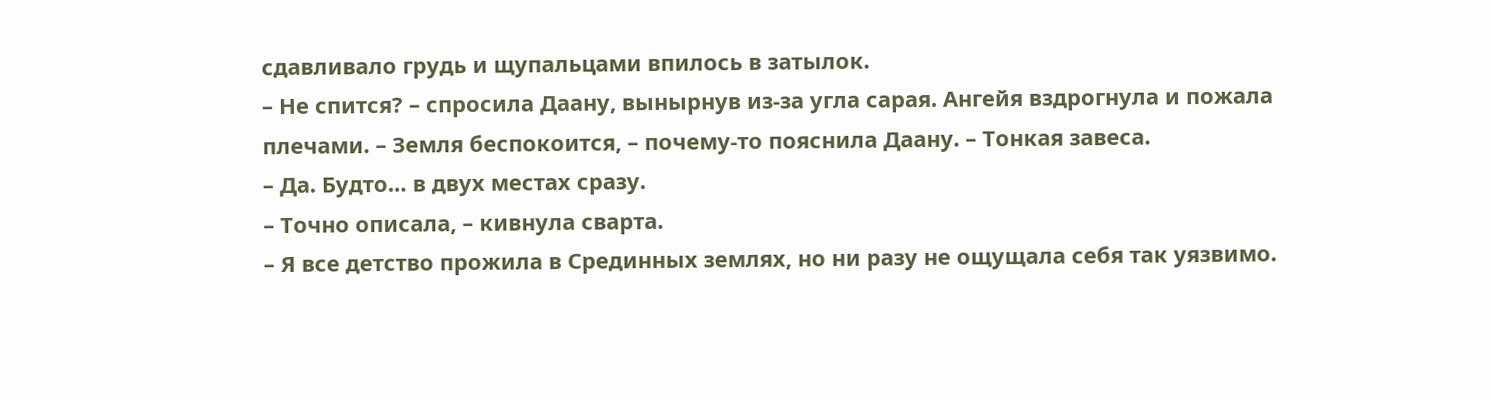сдавливало грудь и щупальцами впилось в затылок.
– Не спится? – спросила Даану, вынырнув из-за угла сарая. Ангейя вздрогнула и пожала плечами. – Земля беспокоится, – почему-то пояснила Даану. – Тонкая завеса.
– Да. Будто… в двух местах сразу.
– Точно описала, – кивнула сварта.
– Я все детство прожила в Срединных землях, но ни разу не ощущала себя так уязвимо.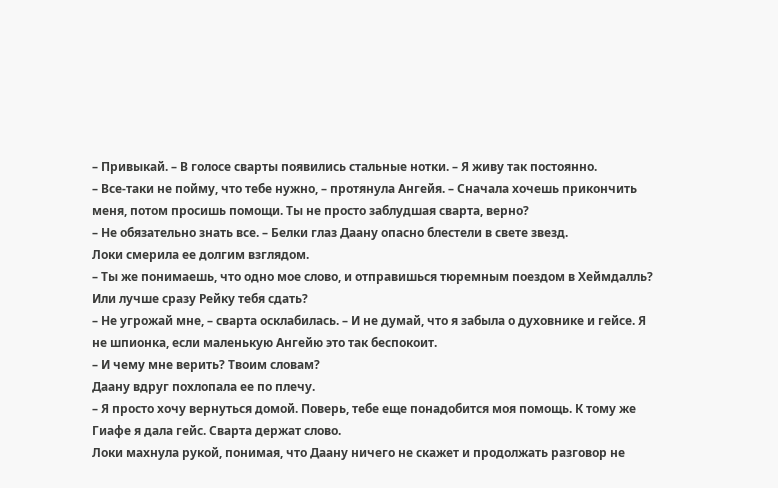– Привыкай. – В голосе сварты появились стальные нотки. – Я живу так постоянно.
– Все-таки не пойму, что тебе нужно, – протянула Ангейя. – Сначала хочешь прикончить меня, потом просишь помощи. Ты не просто заблудшая сварта, верно?
– Не обязательно знать все. – Белки глаз Даану опасно блестели в свете звезд.
Локи смерила ее долгим взглядом.
– Ты же понимаешь, что одно мое слово, и отправишься тюремным поездом в Хеймдалль? Или лучше сразу Рейку тебя сдать?
– Не угрожай мне, – сварта осклабилась. – И не думай, что я забыла о духовнике и гейсе. Я не шпионка, если маленькую Ангейю это так беспокоит.
– И чему мне верить? Твоим словам?
Даану вдруг похлопала ее по плечу.
– Я просто хочу вернуться домой. Поверь, тебе еще понадобится моя помощь. К тому же Гиафе я дала гейс. Сварта держат слово.
Локи махнула рукой, понимая, что Даану ничего не скажет и продолжать разговор не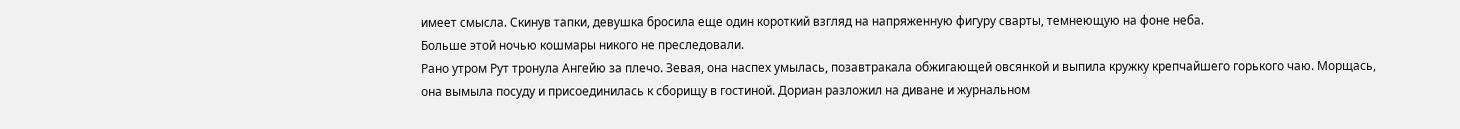имеет смысла. Скинув тапки, девушка бросила еще один короткий взгляд на напряженную фигуру сварты, темнеющую на фоне неба.
Больше этой ночью кошмары никого не преследовали.
Рано утром Рут тронула Ангейю за плечо. Зевая, она наспех умылась, позавтракала обжигающей овсянкой и выпила кружку крепчайшего горького чаю. Морщась, она вымыла посуду и присоединилась к сборищу в гостиной. Дориан разложил на диване и журнальном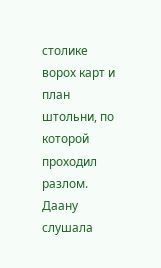столике ворох карт и план штольни, по которой проходил разлом. Даану слушала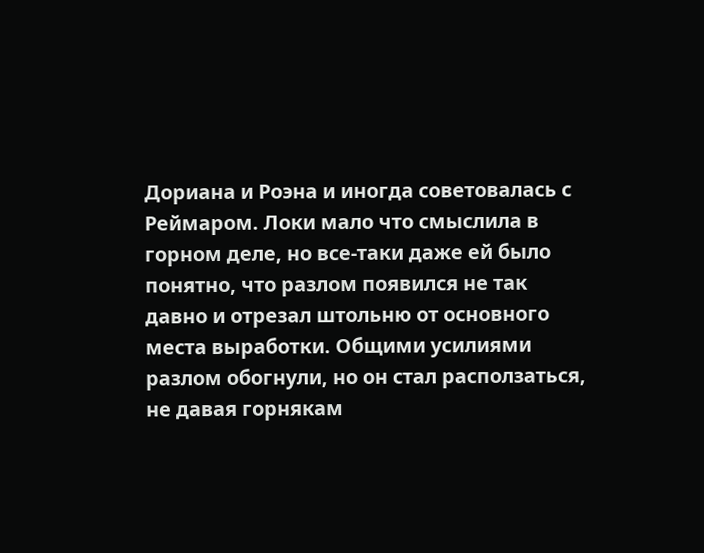Дориана и Роэна и иногда советовалась с Реймаром. Локи мало что смыслила в горном деле, но все-таки даже ей было понятно, что разлом появился не так давно и отрезал штольню от основного места выработки. Общими усилиями разлом обогнули, но он стал расползаться, не давая горнякам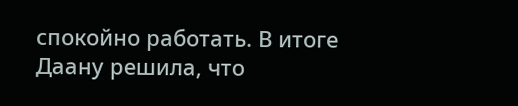спокойно работать. В итоге Даану решила, что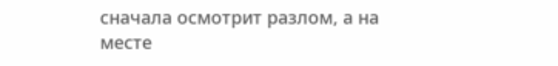сначала осмотрит разлом, а на месте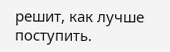решит, как лучше поступить.